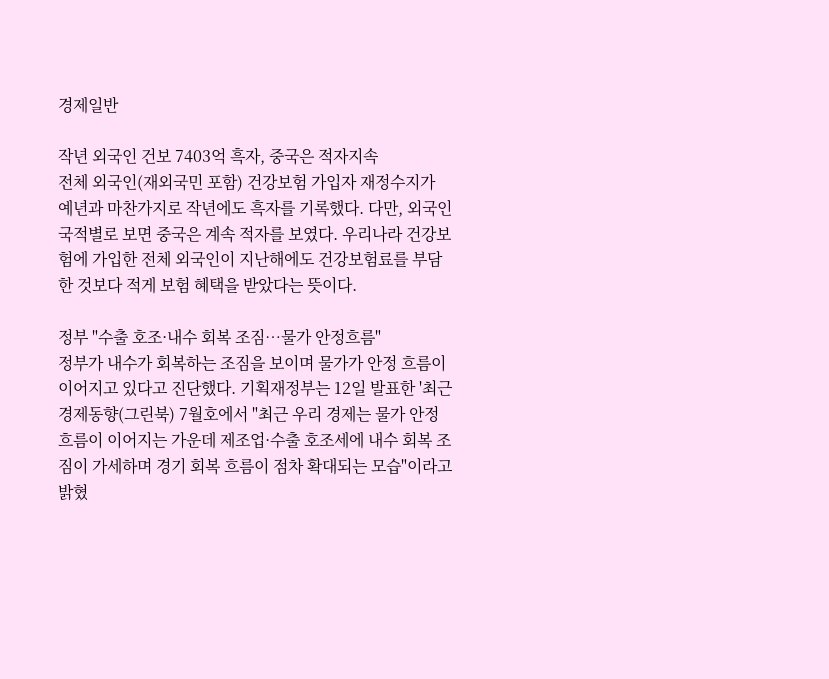경제일반

작년 외국인 건보 7403억 흑자, 중국은 적자지속
전체 외국인(재외국민 포함) 건강보험 가입자 재정수지가 예년과 마찬가지로 작년에도 흑자를 기록했다. 다만, 외국인 국적별로 보면 중국은 계속 적자를 보였다. 우리나라 건강보험에 가입한 전체 외국인이 지난해에도 건강보험료를 부담한 것보다 적게 보험 혜택을 받았다는 뜻이다.

정부 "수출 호조·내수 회복 조짐…물가 안정흐름"
정부가 내수가 회복하는 조짐을 보이며 물가가 안정 흐름이 이어지고 있다고 진단했다. 기획재정부는 12일 발표한 '최근 경제동향(그린북) 7월호에서 "최근 우리 경제는 물가 안정 흐름이 이어지는 가운데 제조업·수출 호조세에 내수 회복 조짐이 가세하며 경기 회복 흐름이 점차 확대되는 모습"이라고 밝혔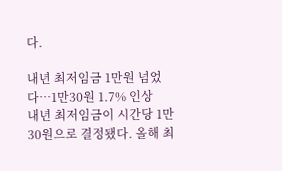다.

내년 최저임금 1만원 넘었다…1만30원 1.7% 인상
내년 최저임금이 시간당 1만30원으로 결정됐다. 올해 최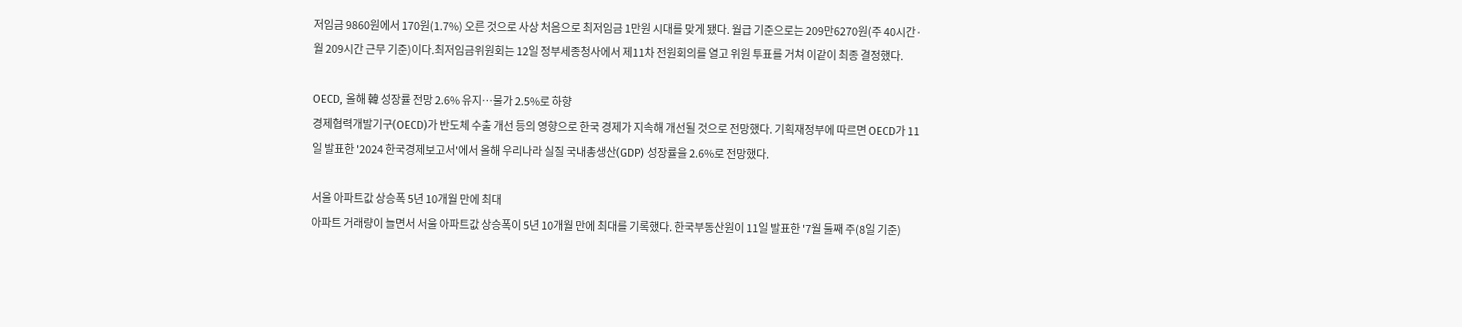저임금 9860원에서 170원(1.7%) 오른 것으로 사상 처음으로 최저임금 1만원 시대를 맞게 됐다. 월급 기준으로는 209만6270원(주 40시간·월 209시간 근무 기준)이다.최저임금위원회는 12일 정부세종청사에서 제11차 전원회의를 열고 위원 투표를 거쳐 이같이 최종 결정했다.

OECD, 올해 韓 성장률 전망 2.6% 유지…물가 2.5%로 하향
경제협력개발기구(OECD)가 반도체 수출 개선 등의 영향으로 한국 경제가 지속해 개선될 것으로 전망했다. 기획재정부에 따르면 OECD가 11일 발표한 '2024 한국경제보고서'에서 올해 우리나라 실질 국내총생산(GDP) 성장률을 2.6%로 전망했다.

서울 아파트값 상승폭 5년 10개월 만에 최대
아파트 거래량이 늘면서 서울 아파트값 상승폭이 5년 10개월 만에 최대를 기록했다. 한국부동산원이 11일 발표한 '7월 둘째 주(8일 기준)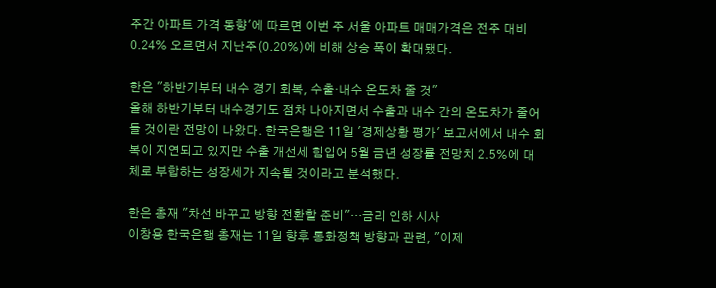주간 아파트 가격 동향'에 따르면 이번 주 서울 아파트 매매가격은 전주 대비 0.24% 오르면서 지난주(0.20%)에 비해 상승 폭이 확대됐다.

한은 "하반기부터 내수 경기 회복, 수출·내수 온도차 줄 것"
올해 하반기부터 내수경기도 점차 나아지면서 수출과 내수 간의 온도차가 줄어들 것이란 전망이 나왔다. 한국은행은 11일 '경제상황 평가' 보고서에서 내수 회복이 지연되고 있지만 수출 개선세 힘입어 5월 금년 성장률 전망치 2.5%에 대체로 부합하는 성장세가 지속될 것이라고 분석했다.

한은 총재 "차선 바꾸고 방향 전환할 준비"…금리 인하 시사
이창용 한국은행 총재는 11일 향후 통화정책 방향과 관련, "이제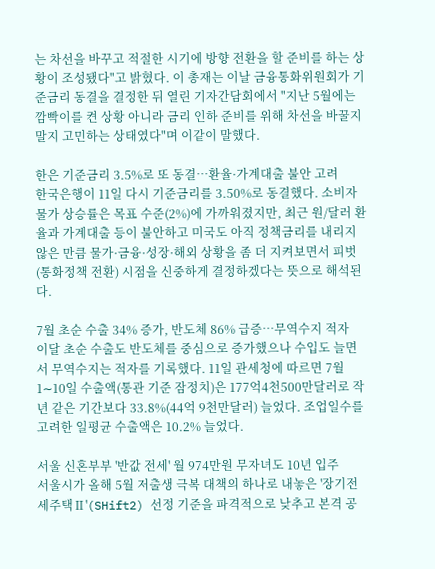는 차선을 바꾸고 적절한 시기에 방향 전환을 할 준비를 하는 상황이 조성됐다"고 밝혔다. 이 총재는 이날 금융통화위원회가 기준금리 동결을 결정한 뒤 열린 기자간담회에서 "지난 5월에는 깜빡이를 켠 상황 아니라 금리 인하 준비를 위해 차선을 바꿀지 말지 고민하는 상태였다"며 이같이 말했다.

한은 기준금리 3.5%로 또 동결…환율·가계대출 불안 고려
한국은행이 11일 다시 기준금리를 3.50%로 동결했다. 소비자물가 상승률은 목표 수준(2%)에 가까워졌지만, 최근 원/달러 환율과 가계대출 등이 불안하고 미국도 아직 정책금리를 내리지 않은 만큼 물가·금융·성장·해외 상황을 좀 더 지켜보면서 피벗(통화정책 전환) 시점을 신중하게 결정하겠다는 뜻으로 해석된다.

7월 초순 수출 34% 증가, 반도체 86% 급증…무역수지 적자
이달 초순 수출도 반도체를 중심으로 증가했으나 수입도 늘면서 무역수지는 적자를 기록했다. 11일 관세청에 따르면 7월 1∼10일 수출액(통관 기준 잠정치)은 177억4천500만달러로 작년 같은 기간보다 33.8%(44억 9천만달러) 늘었다. 조업일수를 고려한 일평균 수출액은 10.2% 늘었다.

서울 신혼부부 '반값 전세' 월 974만원 무자녀도 10년 입주
서울시가 올해 5월 저출생 극복 대책의 하나로 내놓은 '장기전세주택Ⅱ'(SHift2) 선정 기준을 파격적으로 낮추고 본격 공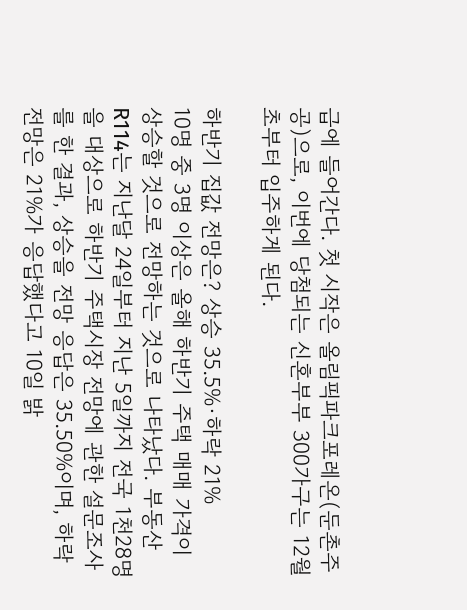급에 들어간다. 첫 시작은 올림픽파크포레온(둔촌주공)으로, 이번에 당첨되는 신혼부부 300가구는 12월 초부터 입주하게 된다.

하반기 집값 전망은? 상승 35.5%·하락 21%
10명 중 3명 이상은 올해 하반기 주택 매매 가격이 상승할 것으로 전망하는 것으로 나타났다. 부동산R114는 지난달 24일부터 지난 5일까지 전국 1천28명을 대상으로 하반기 주택시장 전망에 관한 설문조사를 한 결과, 상승을 전망 응답은 35.50%이며, 하락 전망은 21%가 응답했다고 10일 밝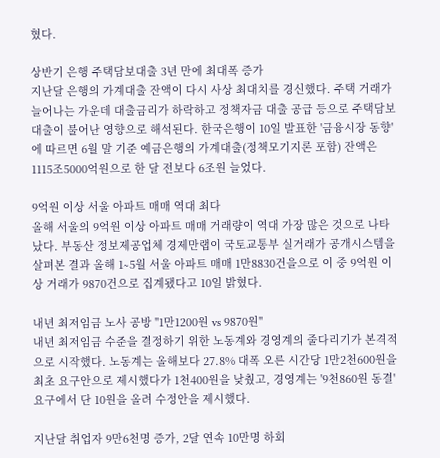혔다.

상반기 은행 주택담보대출 3년 만에 최대폭 증가
지난달 은행의 가계대출 잔액이 다시 사상 최대치를 경신했다. 주택 거래가 늘어나는 가운데 대출금리가 하락하고 정책자금 대출 공급 등으로 주택담보대출이 불어난 영향으로 해석된다. 한국은행이 10일 발표한 '금융시장 동향'에 따르면 6월 말 기준 예금은행의 가계대출(정책모기지론 포함) 잔액은 1115조5000억원으로 한 달 전보다 6조원 늘었다.

9억원 이상 서울 아파트 매매 역대 최다
올해 서울의 9억원 이상 아파트 매매 거래량이 역대 가장 많은 것으로 나타났다. 부동산 정보제공업체 경제만랩이 국토교통부 실거래가 공개시스템을 살펴본 결과 올해 1∼5월 서울 아파트 매매 1만8830건을으로 이 중 9억원 이상 거래가 9870건으로 집계됐다고 10일 밝혔다.

내년 최저임금 노사 공방 "1만1200원 vs 9870원"
내년 최저임금 수준을 결정하기 위한 노동계와 경영계의 줄다리기가 본격적으로 시작했다. 노동계는 올해보다 27.8% 대폭 오른 시간당 1만2천600원을 최초 요구안으로 제시했다가 1천400원을 낮췄고, 경영계는 '9천860원 동결' 요구에서 단 10원을 올려 수정안을 제시했다.

지난달 취업자 9만6천명 증가, 2달 연속 10만명 하회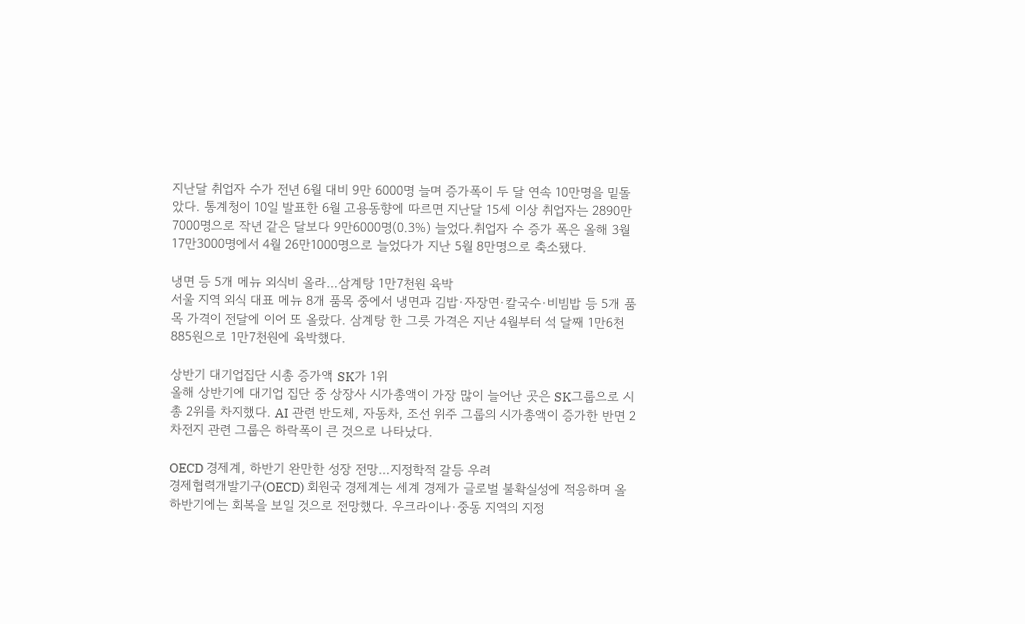지난달 취업자 수가 전년 6월 대비 9만 6000명 늘며 증가폭이 두 달 연속 10만명을 밑돌았다. 통계청이 10일 발표한 6월 고용동향에 따르면 지난달 15세 이상 취업자는 2890만7000명으로 작년 같은 달보다 9만6000명(0.3%) 늘었다.취업자 수 증가 폭은 올해 3월 17만3000명에서 4월 26만1000명으로 늘었다가 지난 5월 8만명으로 축소됐다.

냉면 등 5개 메뉴 외식비 올라…삼계탕 1만7천원 육박
서울 지역 외식 대표 메뉴 8개 품목 중에서 냉면과 김밥·자장면·칼국수·비빔밥 등 5개 품목 가격이 전달에 이어 또 올랐다. 삼계탕 한 그릇 가격은 지난 4월부터 석 달째 1만6천885원으로 1만7천원에 육박했다.

상반기 대기업집단 시총 증가액 SK가 1위
올해 상반기에 대기업 집단 중 상장사 시가총액이 가장 많이 늘어난 곳은 SK그룹으로 시총 2위를 차지했다. AI 관련 반도체, 자동차, 조선 위주 그룹의 시가총액이 증가한 반면 2차전지 관련 그룹은 하락폭이 큰 것으로 나타났다.

OECD 경제계, 하반기 완만한 성장 전망…지정학적 갈등 우려
경제협력개발기구(OECD) 회원국 경제계는 세계 경제가 글로벌 불확실성에 적응하며 올 하반기에는 회복을 보일 것으로 전망했다. 우크라이나·중동 지역의 지정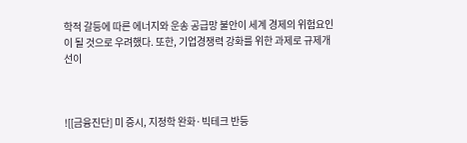학적 갈등에 따른 에너지와 운송 공급망 불안이 세계 경제의 위험요인이 될 것으로 우려했다. 또한, 기업경쟁력 강화를 위한 과제로 규제개선이



![[금융진단] 미 증시, 지정학 완화·빅테크 반등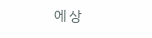에 상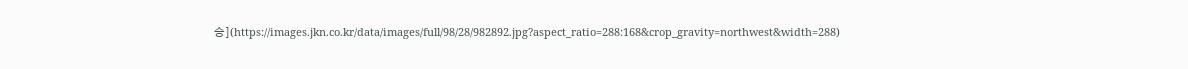승](https://images.jkn.co.kr/data/images/full/98/28/982892.jpg?aspect_ratio=288:168&crop_gravity=northwest&width=288)